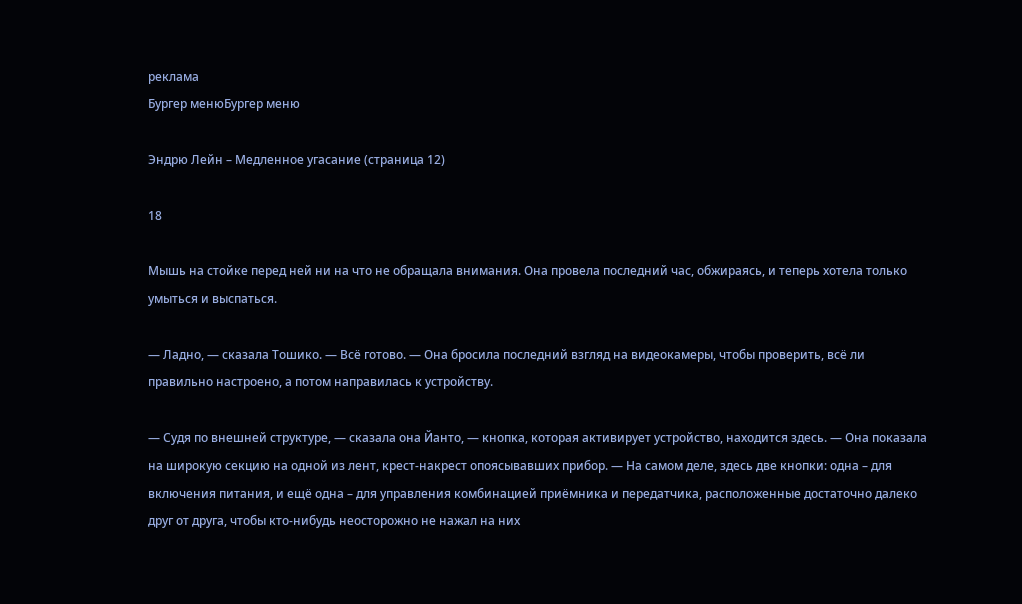реклама
Бургер менюБургер меню

Эндрю Лейн – Медленное угасание (страница 12)

18

Мышь на стойке перед ней ни на что не обращала внимания. Она провела последний час, обжираясь, и теперь хотела только умыться и выспаться.

— Ладно, — сказала Тошико. — Всё готово. — Она бросила последний взгляд на видеокамеры, чтобы проверить, всё ли правильно настроено, а потом направилась к устройству.

— Судя по внешней структуре, — сказала она Йанто, — кнопка, которая активирует устройство, находится здесь. — Она показала на широкую секцию на одной из лент, крест-накрест опоясывавших прибор. — На самом деле, здесь две кнопки: одна – для включения питания, и ещё одна – для управления комбинацией приёмника и передатчика, расположенные достаточно далеко друг от друга, чтобы кто-нибудь неосторожно не нажал на них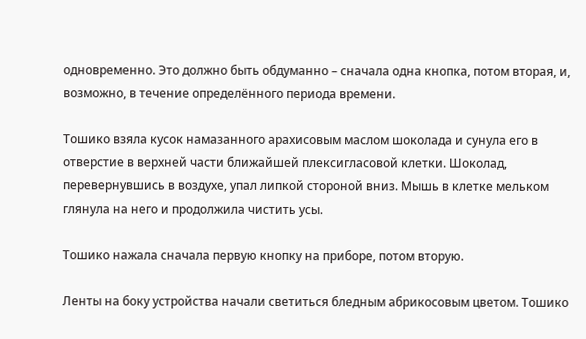одновременно. Это должно быть обдуманно – сначала одна кнопка, потом вторая, и, возможно, в течение определённого периода времени.

Тошико взяла кусок намазанного арахисовым маслом шоколада и сунула его в отверстие в верхней части ближайшей плексигласовой клетки. Шоколад, перевернувшись в воздухе, упал липкой стороной вниз. Мышь в клетке мельком глянула на него и продолжила чистить усы.

Тошико нажала сначала первую кнопку на приборе, потом вторую.

Ленты на боку устройства начали светиться бледным абрикосовым цветом. Тошико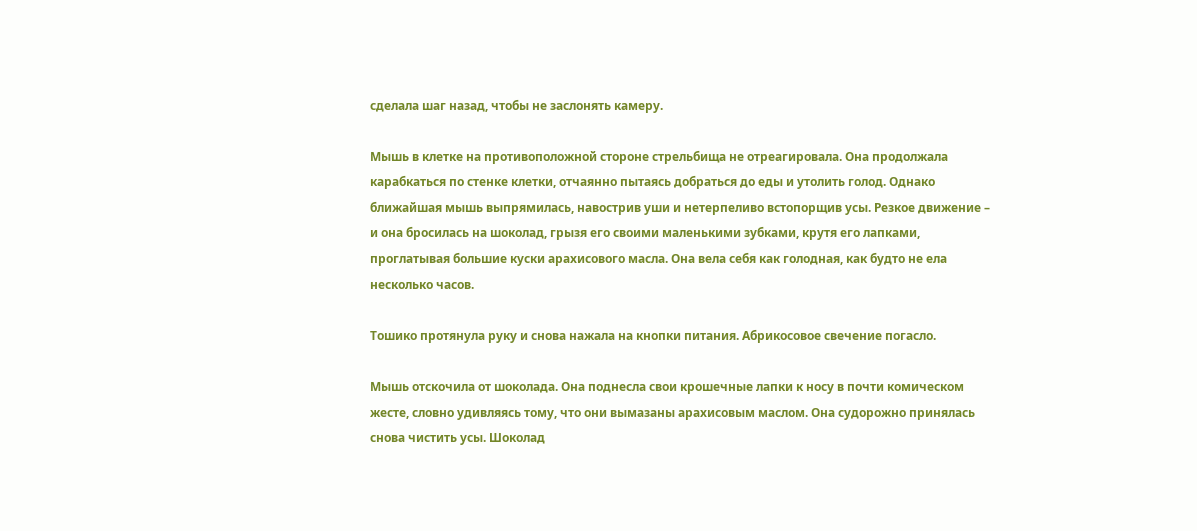сделала шаг назад, чтобы не заслонять камеру.

Мышь в клетке на противоположной стороне стрельбища не отреагировала. Она продолжала карабкаться по стенке клетки, отчаянно пытаясь добраться до еды и утолить голод. Однако ближайшая мышь выпрямилась, навострив уши и нетерпеливо встопорщив усы. Резкое движение – и она бросилась на шоколад, грызя его своими маленькими зубками, крутя его лапками, проглатывая большие куски арахисового масла. Она вела себя как голодная, как будто не ела несколько часов.

Тошико протянула руку и снова нажала на кнопки питания. Абрикосовое свечение погасло.

Мышь отскочила от шоколада. Она поднесла свои крошечные лапки к носу в почти комическом жесте, словно удивляясь тому, что они вымазаны арахисовым маслом. Она судорожно принялась снова чистить усы. Шоколад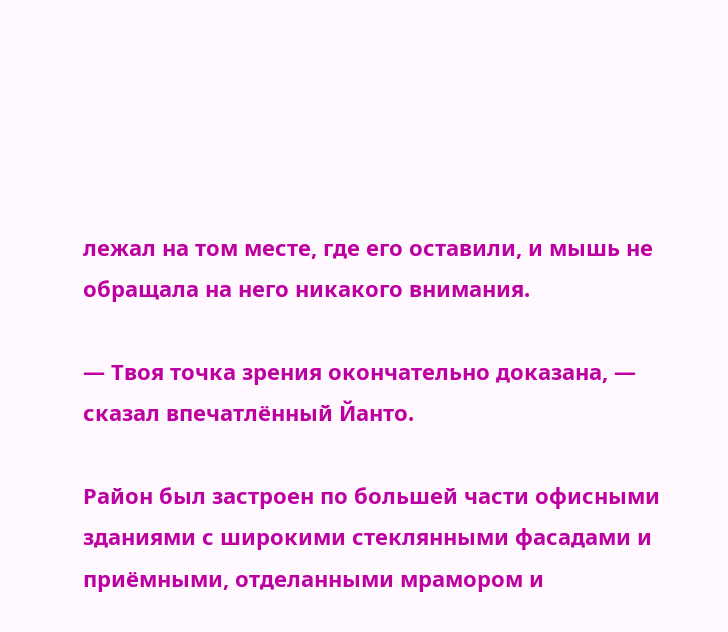лежал на том месте, где его оставили, и мышь не обращала на него никакого внимания.

— Твоя точка зрения окончательно доказана, — сказал впечатлённый Йанто.

Район был застроен по большей части офисными зданиями с широкими стеклянными фасадами и приёмными, отделанными мрамором и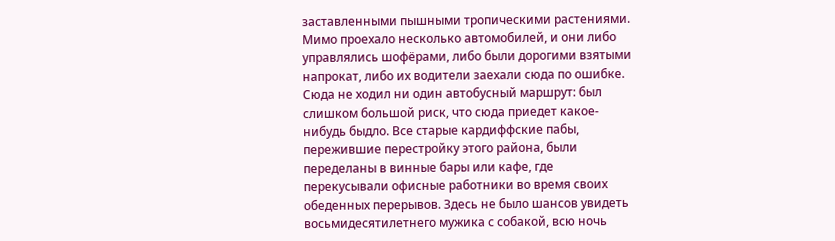заставленными пышными тропическими растениями. Мимо проехало несколько автомобилей, и они либо управлялись шофёрами, либо были дорогими взятыми напрокат, либо их водители заехали сюда по ошибке. Сюда не ходил ни один автобусный маршрут: был слишком большой риск, что сюда приедет какое-нибудь быдло. Все старые кардиффские пабы, пережившие перестройку этого района, были переделаны в винные бары или кафе, где перекусывали офисные работники во время своих обеденных перерывов. Здесь не было шансов увидеть восьмидесятилетнего мужика с собакой, всю ночь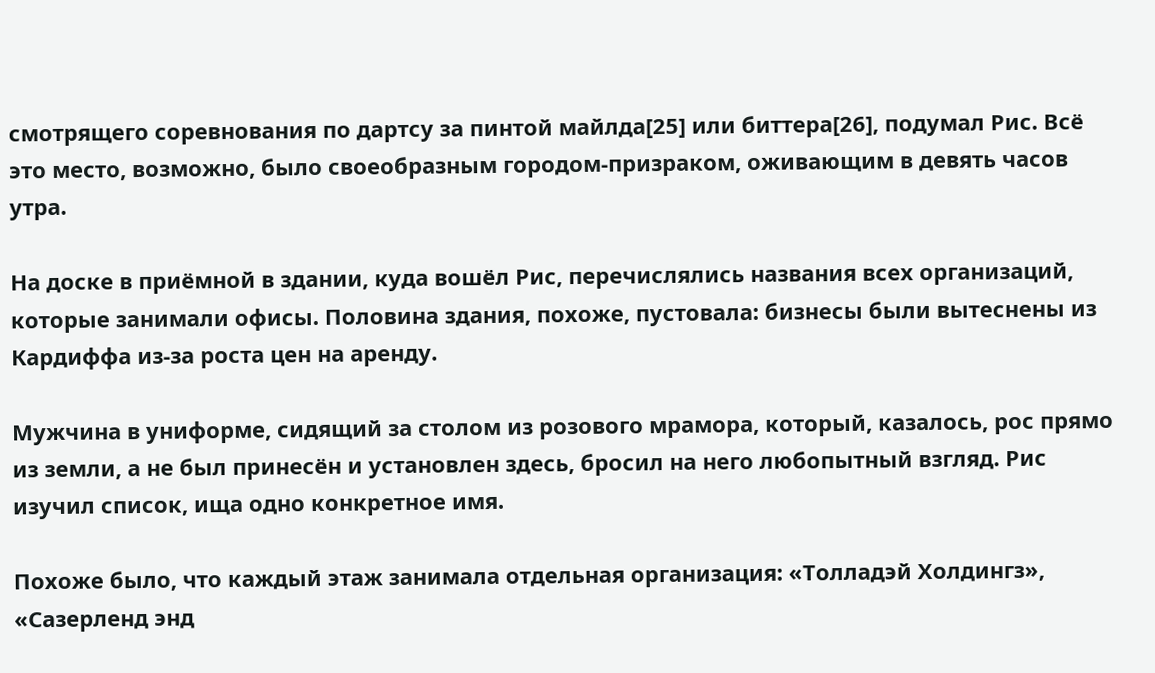смотрящего соревнования по дартсу за пинтой майлда[25] или биттера[26], подумал Рис. Всё это место, возможно, было своеобразным городом-призраком, оживающим в девять часов утра.

На доске в приёмной в здании, куда вошёл Рис, перечислялись названия всех организаций, которые занимали офисы. Половина здания, похоже, пустовала: бизнесы были вытеснены из Кардиффа из-за роста цен на аренду.

Мужчина в униформе, сидящий за столом из розового мрамора, который, казалось, рос прямо из земли, а не был принесён и установлен здесь, бросил на него любопытный взгляд. Рис изучил список, ища одно конкретное имя.

Похоже было, что каждый этаж занимала отдельная организация: «Толладэй Холдингз», «Сазерленд энд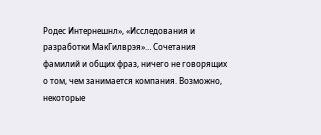Родес Интернешнл», «Исследования и разработки МакГилврэя»… Сочетания фамилий и общих фраз, ничего не говорящих о том, чем занимается компания. Возможно, некоторые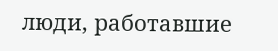люди, работавшие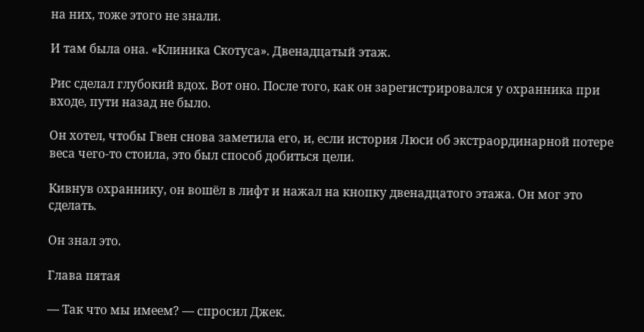на них, тоже этого не знали.

И там была она. «Клиника Скотуса». Двенадцатый этаж.

Рис сделал глубокий вдох. Вот оно. После того, как он зарегистрировался у охранника при входе, пути назад не было.

Он хотел, чтобы Гвен снова заметила его, и, если история Люси об экстраординарной потере веса чего-то стоила, это был способ добиться цели.

Кивнув охраннику, он вошёл в лифт и нажал на кнопку двенадцатого этажа. Он мог это сделать.

Он знал это.

Глава пятая

— Так что мы имеем? — спросил Джек.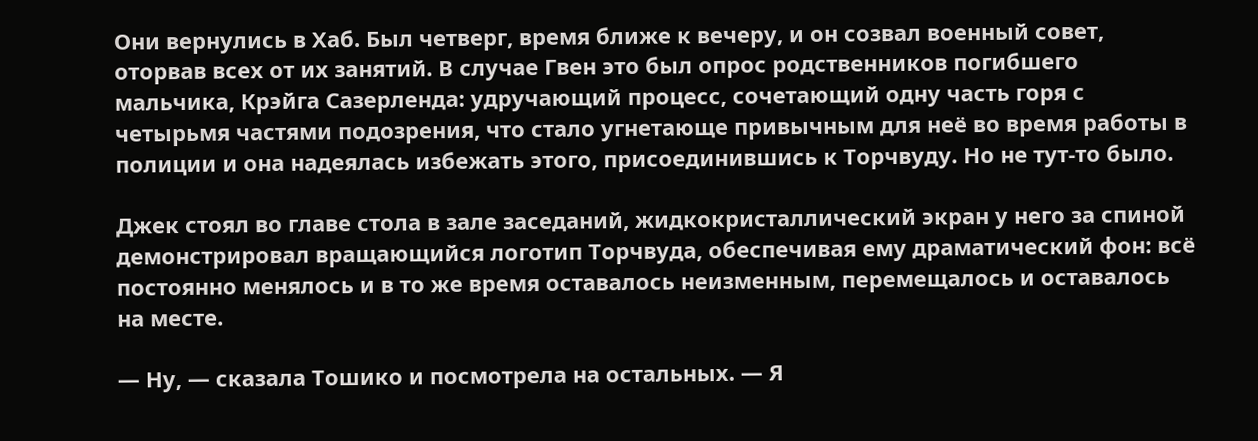Они вернулись в Хаб. Был четверг, время ближе к вечеру, и он созвал военный совет, оторвав всех от их занятий. В случае Гвен это был опрос родственников погибшего мальчика, Крэйга Сазерленда: удручающий процесс, сочетающий одну часть горя с четырьмя частями подозрения, что стало угнетающе привычным для неё во время работы в полиции и она надеялась избежать этого, присоединившись к Торчвуду. Но не тут-то было.

Джек стоял во главе стола в зале заседаний, жидкокристаллический экран у него за спиной демонстрировал вращающийся логотип Торчвуда, обеспечивая ему драматический фон: всё постоянно менялось и в то же время оставалось неизменным, перемещалось и оставалось на месте.

— Ну, — сказала Тошико и посмотрела на остальных. — Я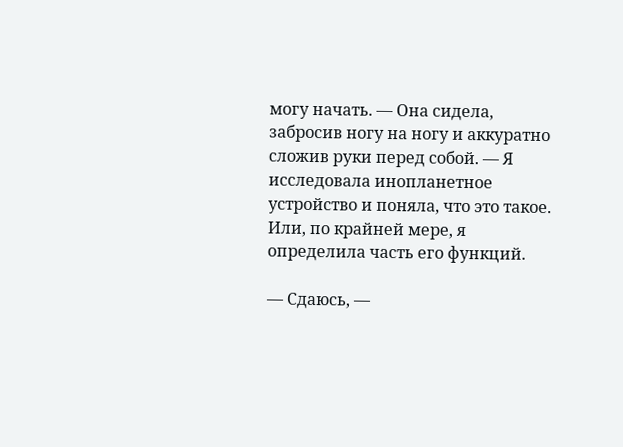могу начать. — Она сидела, забросив ногу на ногу и аккуратно сложив руки перед собой. — Я исследовала инопланетное устройство и поняла, что это такое. Или, по крайней мере, я определила часть его функций.

— Сдаюсь, —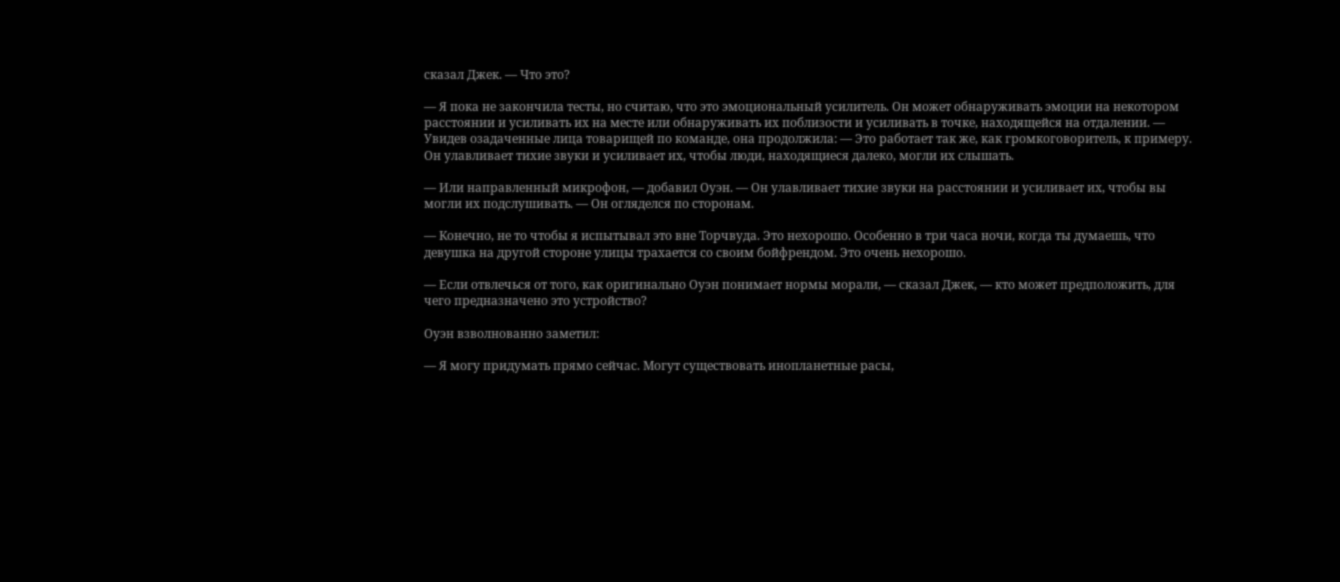сказал Джек. — Что это?

— Я пока не закончила тесты, но считаю, что это эмоциональный усилитель. Он может обнаруживать эмоции на некотором расстоянии и усиливать их на месте или обнаруживать их поблизости и усиливать в точке, находящейся на отдалении. — Увидев озадаченные лица товарищей по команде, она продолжила: — Это работает так же, как громкоговоритель, к примеру. Он улавливает тихие звуки и усиливает их, чтобы люди, находящиеся далеко, могли их слышать.

— Или направленный микрофон, — добавил Оуэн. — Он улавливает тихие звуки на расстоянии и усиливает их, чтобы вы могли их подслушивать. — Он огляделся по сторонам.

— Конечно, не то чтобы я испытывал это вне Торчвуда. Это нехорошо. Особенно в три часа ночи, когда ты думаешь, что девушка на другой стороне улицы трахается со своим бойфрендом. Это очень нехорошо.

— Если отвлечься от того, как оригинально Оуэн понимает нормы морали, — сказал Джек, — кто может предположить, для чего предназначено это устройство?

Оуэн взволнованно заметил:

— Я могу придумать прямо сейчас. Могут существовать инопланетные расы,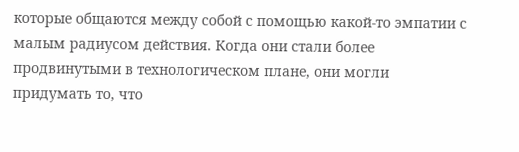которые общаются между собой с помощью какой-то эмпатии с малым радиусом действия. Когда они стали более продвинутыми в технологическом плане, они могли придумать то, что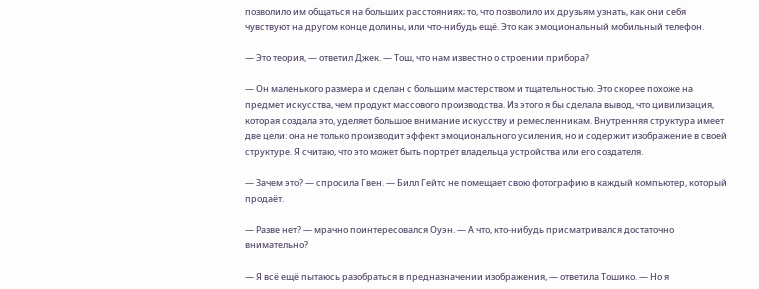позволило им общаться на больших расстояниях; то, что позволило их друзьям узнать, как они себя чувствуют на другом конце долины, или что-нибудь ещё. Это как эмоциональный мобильный телефон.

— Это теория, — ответил Джек. — Тош, что нам известно о строении прибора?

— Он маленького размера и сделан с большим мастерством и тщательностью. Это скорее похоже на предмет искусства, чем продукт массового производства. Из этого я бы сделала вывод, что цивилизация, которая создала это, уделяет большое внимание искусству и ремесленникам. Внутренняя структура имеет две цели: она не только производит эффект эмоционального усиления, но и содержит изображение в своей структуре. Я считаю, что это может быть портрет владельца устройства или его создателя.

— Зачем это? — спросила Гвен. — Билл Гейтс не помещает свою фотографию в каждый компьютер, который продаёт.

— Разве нет? — мрачно поинтересовался Оуэн. — А что, кто-нибудь присматривался достаточно внимательно?

— Я всё ещё пытаюсь разобраться в предназначении изображения, — ответила Тошико. — Но я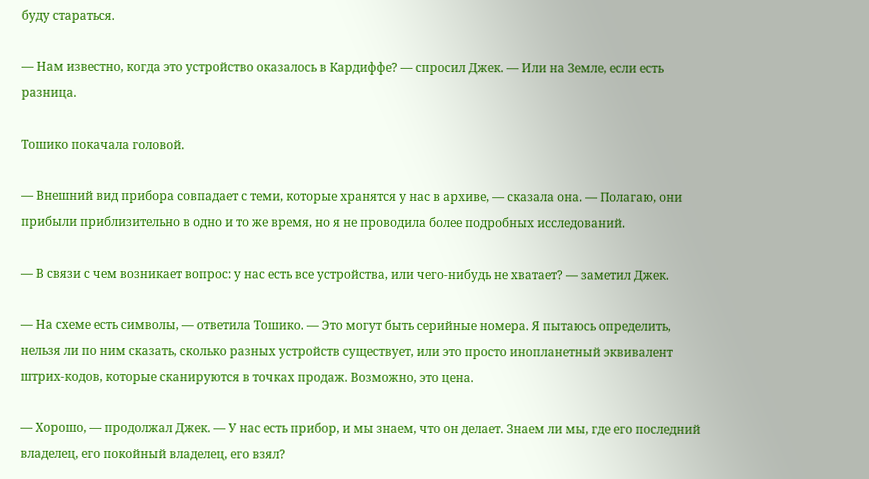буду стараться.

— Нам известно, когда это устройство оказалось в Кардиффе? — спросил Джек. — Или на Земле, если есть разница.

Тошико покачала головой.

— Внешний вид прибора совпадает с теми, которые хранятся у нас в архиве, — сказала она. — Полагаю, они прибыли приблизительно в одно и то же время, но я не проводила более подробных исследований.

— В связи с чем возникает вопрос: у нас есть все устройства, или чего-нибудь не хватает? — заметил Джек.

— На схеме есть символы, — ответила Тошико. — Это могут быть серийные номера. Я пытаюсь определить, нельзя ли по ним сказать, сколько разных устройств существует, или это просто инопланетный эквивалент штрих-кодов, которые сканируются в точках продаж. Возможно, это цена.

— Хорошо, — продолжал Джек. — У нас есть прибор, и мы знаем, что он делает. Знаем ли мы, где его последний владелец, его покойный владелец, его взял?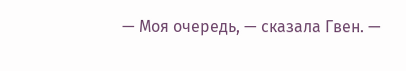— Моя очередь, — сказала Гвен. —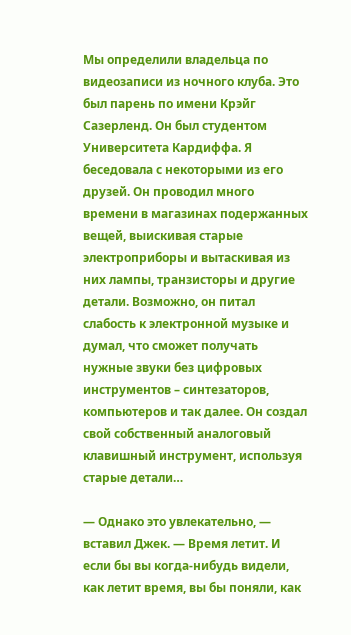Мы определили владельца по видеозаписи из ночного клуба. Это был парень по имени Крэйг Сазерленд. Он был студентом Университета Кардиффа. Я беседовала с некоторыми из его друзей. Он проводил много времени в магазинах подержанных вещей, выискивая старые электроприборы и вытаскивая из них лампы, транзисторы и другие детали. Возможно, он питал слабость к электронной музыке и думал, что сможет получать нужные звуки без цифровых инструментов – синтезаторов, компьютеров и так далее. Он создал свой собственный аналоговый клавишный инструмент, используя старые детали…

— Однако это увлекательно, — вставил Джек. — Время летит. И если бы вы когда-нибудь видели, как летит время, вы бы поняли, как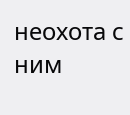неохота с ним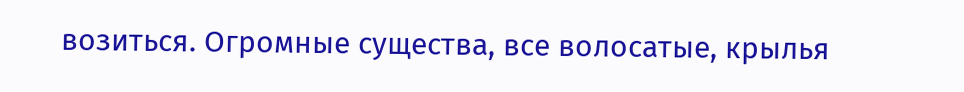возиться. Огромные существа, все волосатые, крылья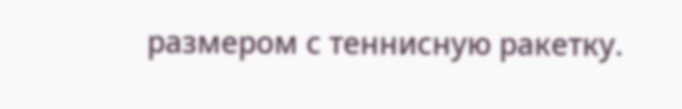размером с теннисную ракетку.